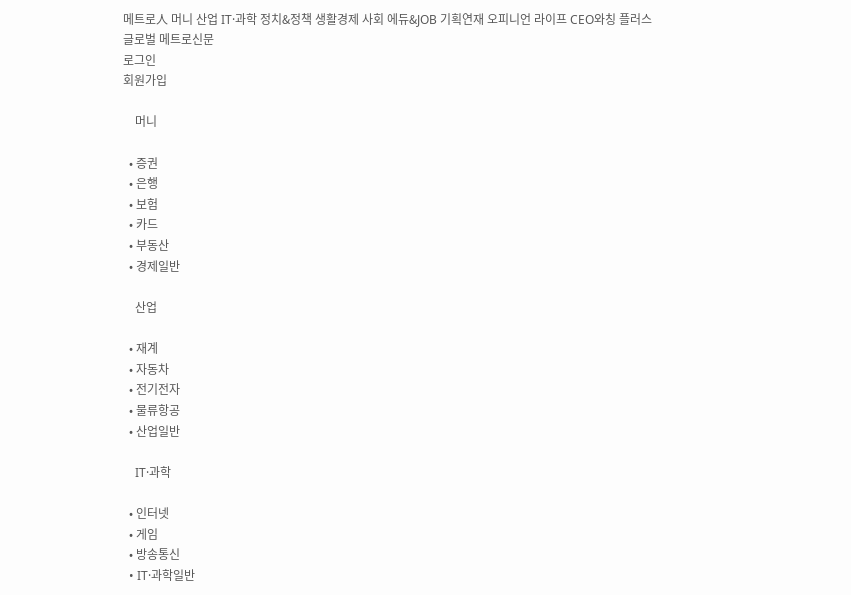메트로人 머니 산업 IT·과학 정치&정책 생활경제 사회 에듀&JOB 기획연재 오피니언 라이프 CEO와칭 플러스
글로벌 메트로신문
로그인
회원가입

    머니

  • 증권
  • 은행
  • 보험
  • 카드
  • 부동산
  • 경제일반

    산업

  • 재계
  • 자동차
  • 전기전자
  • 물류항공
  • 산업일반

    IT·과학

  • 인터넷
  • 게임
  • 방송통신
  • IT·과학일반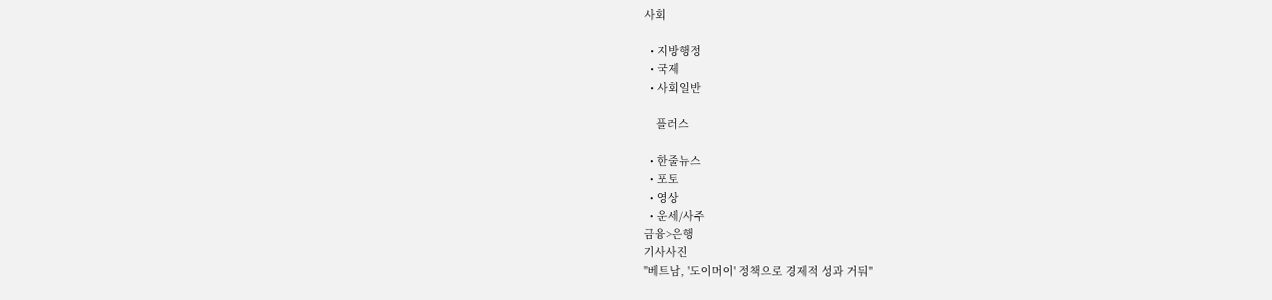사회

  • 지방행정
  • 국제
  • 사회일반

    플러스

  • 한줄뉴스
  • 포토
  • 영상
  • 운세/사주
금융>은행
기사사진
"베트남, '도이머이' 정책으로 경제적 성과 거둬"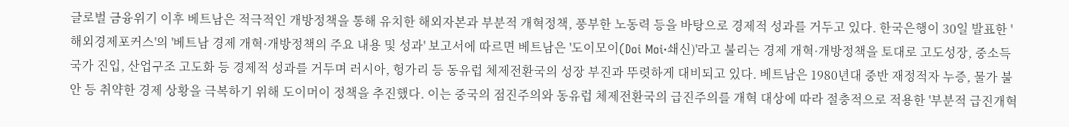글로벌 금융위기 이후 베트남은 적극적인 개방정책을 통해 유치한 해외자본과 부분적 개혁정책, 풍부한 노동력 등을 바탕으로 경제적 성과를 거두고 있다. 한국은행이 30일 발표한 '해외경제포커스'의 '베트남 경제 개혁·개방정책의 주요 내용 및 성과' 보고서에 따르면 베트남은 '도이모이(Doi Moi·쇄신)'라고 불리는 경제 개혁·개방정책을 토대로 고도성장, 중소득국가 진입, 산업구조 고도화 등 경제적 성과를 거두며 러시아, 헝가리 등 동유럽 체제전환국의 성장 부진과 뚜렷하게 대비되고 있다. 베트남은 1980년대 중반 재정적자 누증, 물가 불안 등 취약한 경제 상황을 극복하기 위해 도이머이 정책을 추진했다. 이는 중국의 점진주의와 동유럽 체제전환국의 급진주의를 개혁 대상에 따라 절충적으로 적용한 '부분적 급진개혁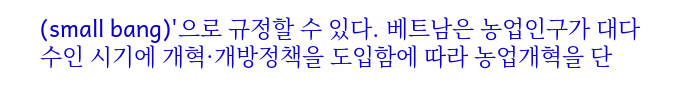(small bang)'으로 규정할 수 있다. 베트남은 농업인구가 대다수인 시기에 개혁·개방정책을 도입함에 따라 농업개혁을 단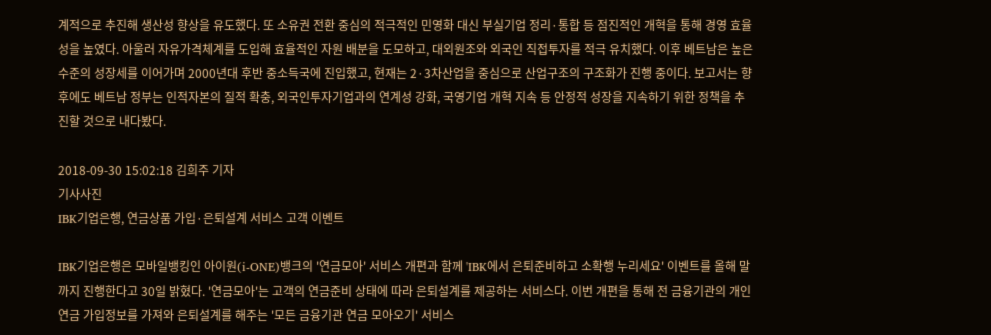계적으로 추진해 생산성 향상을 유도했다. 또 소유권 전환 중심의 적극적인 민영화 대신 부실기업 정리·통합 등 점진적인 개혁을 통해 경영 효율성을 높였다. 아울러 자유가격체계를 도입해 효율적인 자원 배분을 도모하고, 대외원조와 외국인 직접투자를 적극 유치했다. 이후 베트남은 높은 수준의 성장세를 이어가며 2000년대 후반 중소득국에 진입했고, 현재는 2·3차산업을 중심으로 산업구조의 구조화가 진행 중이다. 보고서는 향후에도 베트남 정부는 인적자본의 질적 확충, 외국인투자기업과의 연계성 강화, 국영기업 개혁 지속 등 안정적 성장을 지속하기 위한 정책을 추진할 것으로 내다봤다.

2018-09-30 15:02:18 김희주 기자
기사사진
IBK기업은행, 연금상품 가입·은퇴설계 서비스 고객 이벤트

IBK기업은행은 모바일뱅킹인 아이원(i-ONE)뱅크의 '연금모아' 서비스 개편과 함께 'IBK에서 은퇴준비하고 소확행 누리세요' 이벤트를 올해 말까지 진행한다고 30일 밝혔다. '연금모아'는 고객의 연금준비 상태에 따라 은퇴설계를 제공하는 서비스다. 이번 개편을 통해 전 금융기관의 개인연금 가입정보를 가져와 은퇴설계를 해주는 '모든 금융기관 연금 모아오기' 서비스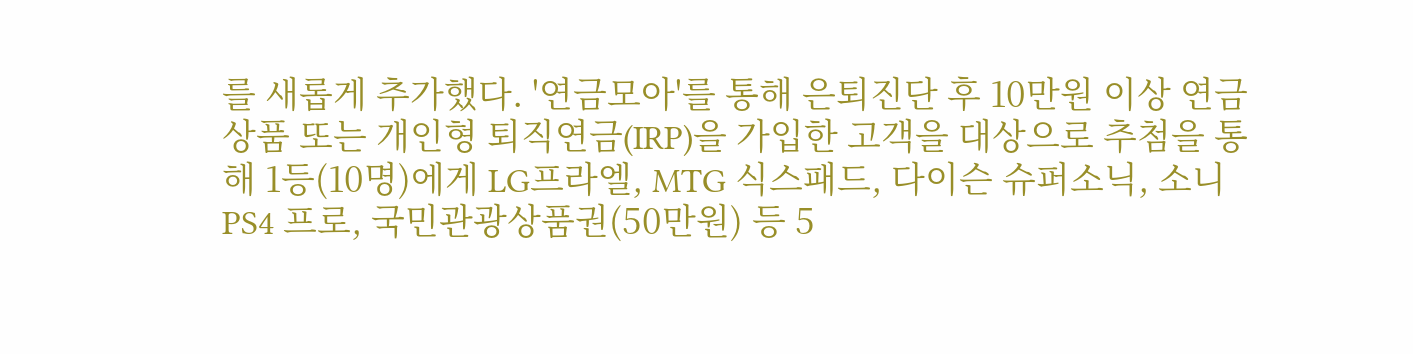를 새롭게 추가했다. '연금모아'를 통해 은퇴진단 후 10만원 이상 연금상품 또는 개인형 퇴직연금(IRP)을 가입한 고객을 대상으로 추첨을 통해 1등(10명)에게 LG프라엘, MTG 식스패드, 다이슨 슈퍼소닉, 소니 PS4 프로, 국민관광상품권(50만원) 등 5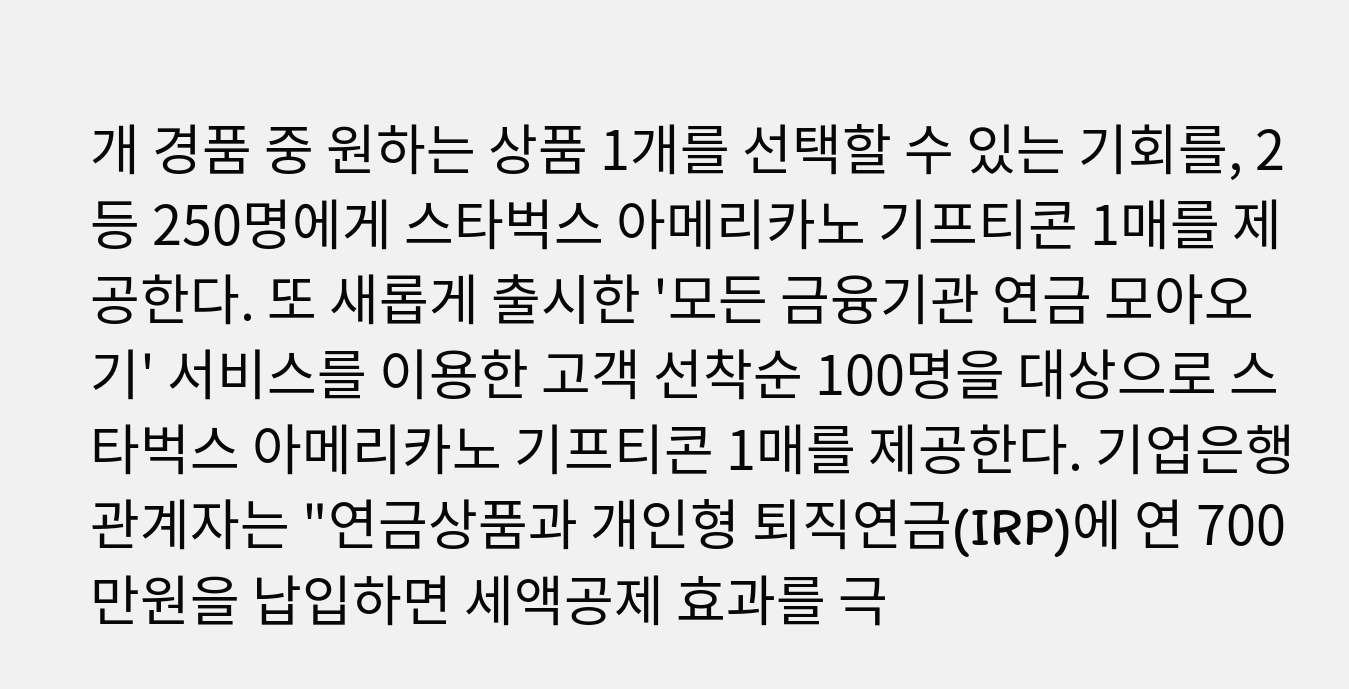개 경품 중 원하는 상품 1개를 선택할 수 있는 기회를, 2등 250명에게 스타벅스 아메리카노 기프티콘 1매를 제공한다. 또 새롭게 출시한 '모든 금융기관 연금 모아오기' 서비스를 이용한 고객 선착순 100명을 대상으로 스타벅스 아메리카노 기프티콘 1매를 제공한다. 기업은행 관계자는 "연금상품과 개인형 퇴직연금(IRP)에 연 700만원을 납입하면 세액공제 효과를 극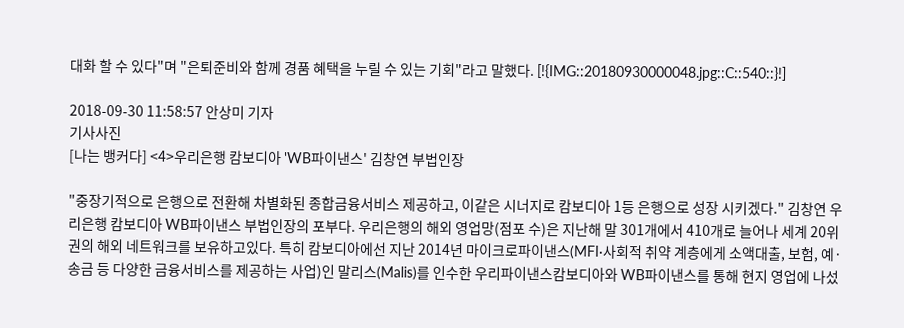대화 할 수 있다"며 "은퇴준비와 함께 경품 혜택을 누릴 수 있는 기회"라고 말했다. [!{IMG::20180930000048.jpg::C::540::}!]

2018-09-30 11:58:57 안상미 기자
기사사진
[나는 뱅커다] <4>우리은행 캄보디아 'WB파이낸스' 김창연 부법인장

"중장기적으로 은행으로 전환해 차별화된 종합금융서비스 제공하고, 이같은 시너지로 캄보디아 1등 은행으로 성장 시키겠다." 김창연 우리은행 캄보디아 WB파이낸스 부법인장의 포부다. 우리은행의 해외 영업망(점포 수)은 지난해 말 301개에서 410개로 늘어나 세계 20위권의 해외 네트워크를 보유하고있다. 특히 캄보디아에선 지난 2014년 마이크로파이낸스(MFI·사회적 취약 계층에게 소액대출, 보험, 예·송금 등 다양한 금융서비스를 제공하는 사업)인 말리스(Malis)를 인수한 우리파이낸스캄보디아와 WB파이낸스를 통해 현지 영업에 나섰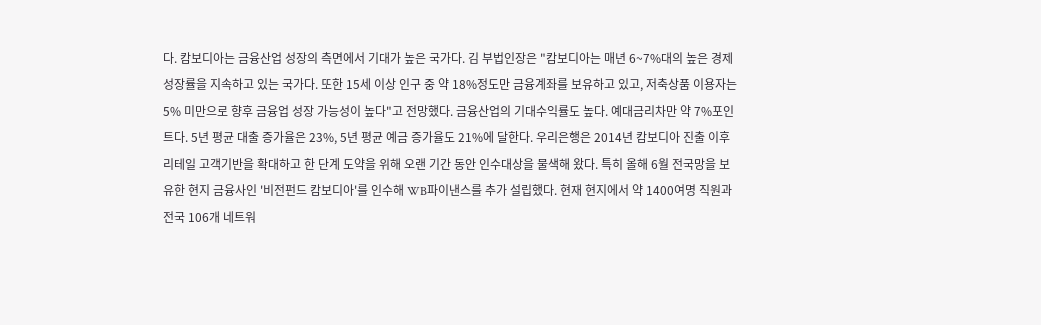다. 캄보디아는 금융산업 성장의 측면에서 기대가 높은 국가다. 김 부법인장은 "캄보디아는 매년 6~7%대의 높은 경제성장률을 지속하고 있는 국가다. 또한 15세 이상 인구 중 약 18%정도만 금융계좌를 보유하고 있고, 저축상품 이용자는 5% 미만으로 향후 금융업 성장 가능성이 높다"고 전망했다. 금융산업의 기대수익률도 높다. 예대금리차만 약 7%포인트다. 5년 평균 대출 증가율은 23%, 5년 평균 예금 증가율도 21%에 달한다. 우리은행은 2014년 캄보디아 진출 이후 리테일 고객기반을 확대하고 한 단계 도약을 위해 오랜 기간 동안 인수대상을 물색해 왔다. 특히 올해 6월 전국망을 보유한 현지 금융사인 '비전펀드 캄보디아'를 인수해 WB파이낸스를 추가 설립했다. 현재 현지에서 약 1400여명 직원과 전국 106개 네트워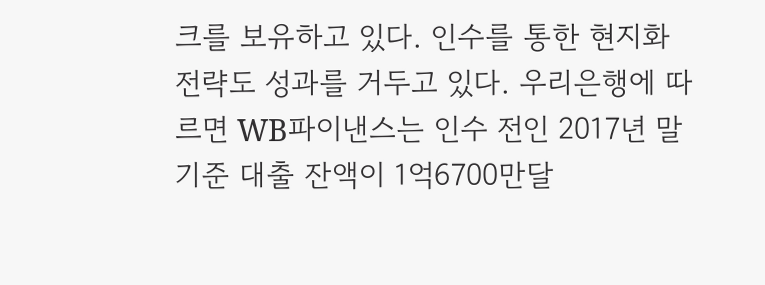크를 보유하고 있다. 인수를 통한 현지화 전략도 성과를 거두고 있다. 우리은행에 따르면 WB파이낸스는 인수 전인 2017년 말 기준 대출 잔액이 1억6700만달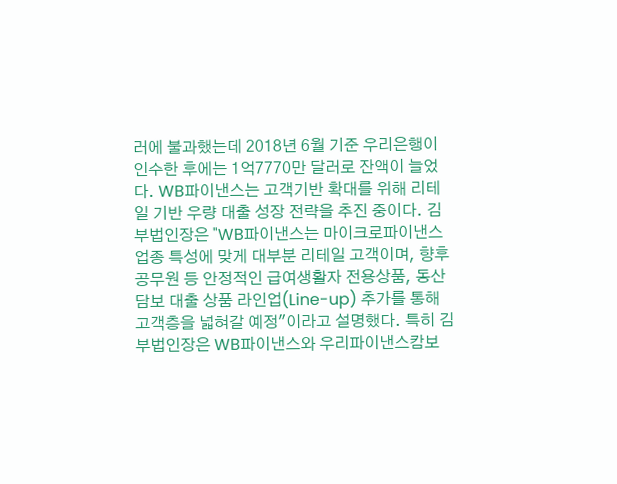러에 불과했는데 2018년 6월 기준 우리은행이 인수한 후에는 1억7770만 달러로 잔액이 늘었다. WB파이낸스는 고객기반 확대를 위해 리테일 기반 우량 대출 성장 전략을 추진 중이다. 김 부법인장은 "WB파이낸스는 마이크로파이낸스 업종 특성에 맞게 대부분 리테일 고객이며, 향후 공무원 등 안정적인 급여생활자 전용상품, 동산담보 대출 상품 라인업(Line-up) 추가를 통해 고객층을 넓혀갈 예정"이라고 설명했다. 특히 김 부법인장은 WB파이낸스와 우리파이낸스캄보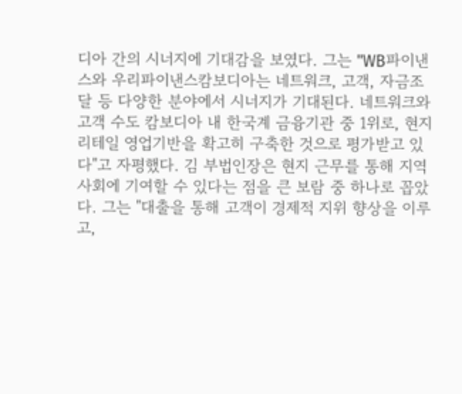디아 간의 시너지에 기대감을 보였다. 그는 "WB파이낸스와 우리파이낸스캄보디아는 네트워크, 고객, 자금조달 등 다양한 분야에서 시너지가 기대된다. 네트워크와 고객 수도 캄보디아 내 한국계 금융기관 중 1위로, 현지 리테일 영업기반을 확고히 구축한 것으로 평가받고 있다"고 자평했다. 김 부법인장은 현지 근무를 통해 지역 사회에 기여할 수 있다는 점을 큰 보람 중 하나로 꼽았다. 그는 "대출을 통해 고객이 경제적 지위 향상을 이루고,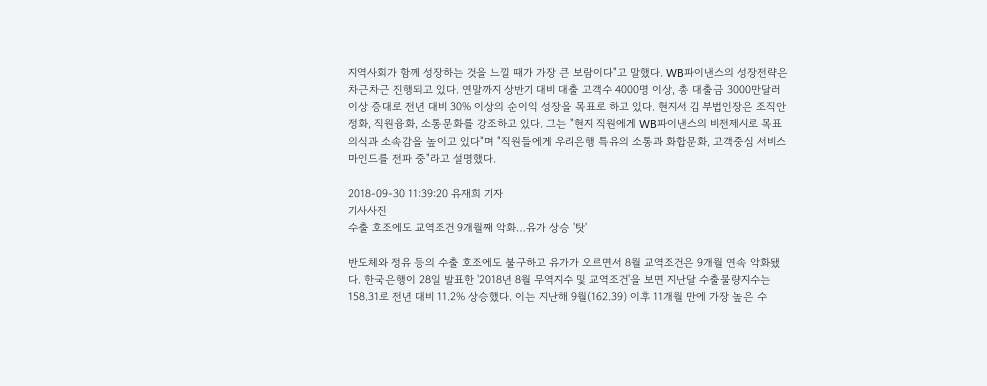지역사회가 함께 성장하는 것을 느낄 때가 가장 큰 보람이다"고 말했다. WB파이낸스의 성장전략은 차근차근 진행되고 있다. 연말까지 상반기 대비 대출 고객수 4000명 이상, 총 대출금 3000만달러 이상 증대로 전년 대비 30% 이상의 순이익 성장을 목표로 하고 있다. 현지서 김 부법인장은 조직안정화, 직원융화, 소통문화를 강조하고 있다. 그는 "현지 직원에게 WB파이낸스의 비전제시로 목표의식과 소속감을 높이고 있다"며 "직원들에게 우리은행 특유의 소통과 화합문화, 고객중심 서비스 마인드를 전파 중"라고 설명했다.

2018-09-30 11:39:20 유재희 기자
기사사진
수출 호조에도 교역조건 9개월째 악화…유가 상승 '탓'

반도체와 정유 등의 수출 호조에도 불구하고 유가가 오르면서 8월 교역조건은 9개월 연속 악화됐다. 한국은행이 28일 발표한 '2018년 8월 무역지수 및 교역조건'을 보면 지난달 수출물량지수는 158.31로 전년 대비 11.2% 상승했다. 이는 지난해 9월(162.39) 이후 11개월 만에 가장 높은 수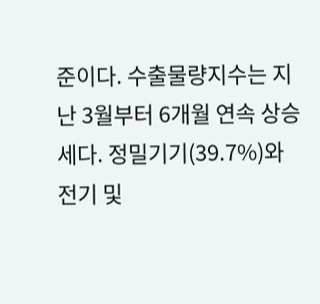준이다. 수출물량지수는 지난 3월부터 6개월 연속 상승세다. 정밀기기(39.7%)와 전기 및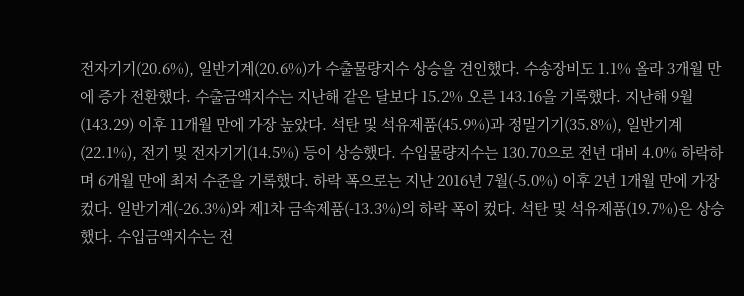전자기기(20.6%), 일반기계(20.6%)가 수출물량지수 상승을 견인했다. 수송장비도 1.1% 올라 3개월 만에 증가 전환했다. 수출금액지수는 지난해 같은 달보다 15.2% 오른 143.16을 기록했다. 지난해 9월(143.29) 이후 11개월 만에 가장 높았다. 석탄 및 석유제품(45.9%)과 정밀기기(35.8%), 일반기계(22.1%), 전기 및 전자기기(14.5%) 등이 상승했다. 수입물량지수는 130.70으로 전년 대비 4.0% 하락하며 6개월 만에 최저 수준을 기록했다. 하락 폭으로는 지난 2016년 7월(-5.0%) 이후 2년 1개월 만에 가장 컸다. 일반기계(-26.3%)와 제1차 금속제품(-13.3%)의 하락 폭이 컸다. 석탄 및 석유제품(19.7%)은 상승했다. 수입금액지수는 전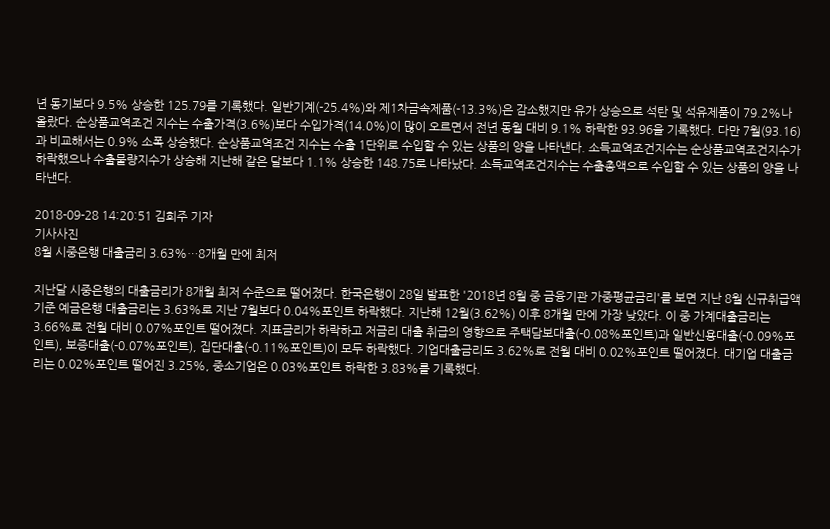년 동기보다 9.5% 상승한 125.79를 기록했다. 일반기계(-25.4%)와 제1차금속제품(-13.3%)은 감소했지만 유가 상승으로 석탄 및 석유제품이 79.2%나 올랐다. 순상품교역조건 지수는 수출가격(3.6%)보다 수입가격(14.0%)이 많이 오르면서 전년 동월 대비 9.1% 하락한 93.96을 기록했다. 다만 7월(93.16)과 비교해서는 0.9% 소폭 상승했다. 순상품교역조건 지수는 수출 1단위로 수입할 수 있는 상품의 양을 나타낸다. 소득교역조건지수는 순상품교역조건지수가 하락했으나 수출물량지수가 상승해 지난해 같은 달보다 1.1% 상승한 148.75로 나타났다. 소득교역조건지수는 수출총액으로 수입할 수 있는 상품의 양을 나타낸다.

2018-09-28 14:20:51 김희주 기자
기사사진
8월 시중은행 대출금리 3.63%…8개월 만에 최저

지난달 시중은행의 대출금리가 8개월 최저 수준으로 떨어졌다. 한국은행이 28일 발표한 '2018년 8월 중 금융기관 가중평균금리'를 보면 지난 8월 신규취급액 기준 예금은행 대출금리는 3.63%로 지난 7월보다 0.04%포인트 하락했다. 지난해 12월(3.62%) 이후 8개월 만에 가장 낮았다. 이 중 가계대출금리는 3.66%로 전월 대비 0.07%포인트 떨어졌다. 지표금리가 하락하고 저금리 대출 취급의 영향으로 주택담보대출(-0.08%포인트)과 일반신용대출(-0.09%포인트), 보증대출(-0.07%포인트), 집단대출(-0.11%포인트)이 모두 하락했다. 기업대출금리도 3.62%로 전월 대비 0.02%포인트 떨어졌다. 대기업 대출금리는 0.02%포인트 떨어진 3.25%, 중소기업은 0.03%포인트 하락한 3.83%를 기록했다.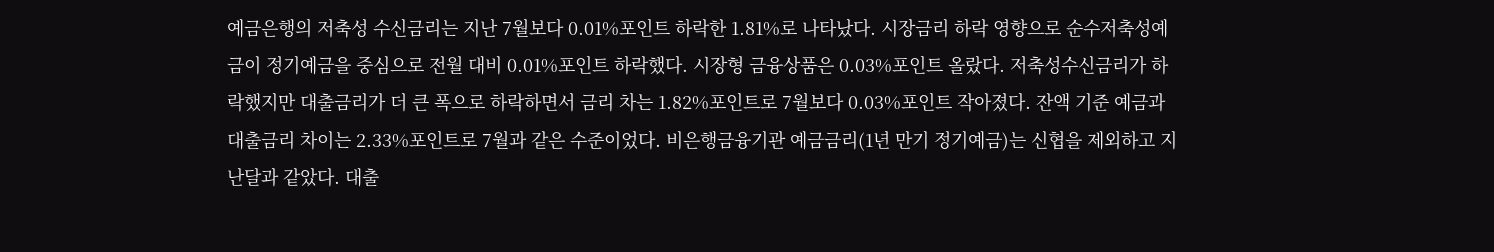예금은행의 저축성 수신금리는 지난 7월보다 0.01%포인트 하락한 1.81%로 나타났다. 시장금리 하락 영향으로 순수저축성예금이 정기예금을 중심으로 전월 대비 0.01%포인트 하락했다. 시장형 금융상품은 0.03%포인트 올랐다. 저축성수신금리가 하락했지만 대출금리가 더 큰 폭으로 하락하면서 금리 차는 1.82%포인트로 7월보다 0.03%포인트 작아졌다. 잔액 기준 예금과 대출금리 차이는 2.33%포인트로 7월과 같은 수준이었다. 비은행금융기관 예금금리(1년 만기 정기예금)는 신협을 제외하고 지난달과 같았다. 대출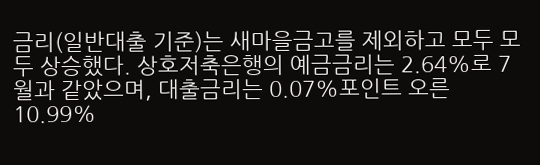금리(일반대출 기준)는 새마을금고를 제외하고 모두 모두 상승했다. 상호저축은행의 예금금리는 2.64%로 7월과 같았으며, 대출금리는 0.07%포인트 오른 10.99%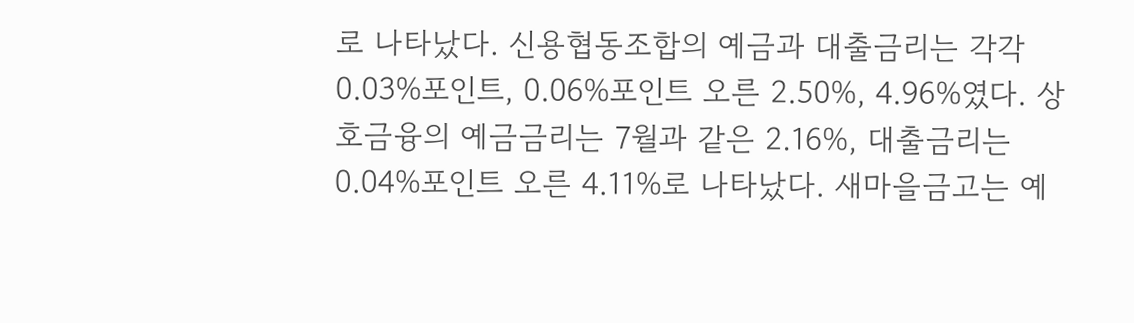로 나타났다. 신용협동조합의 예금과 대출금리는 각각 0.03%포인트, 0.06%포인트 오른 2.50%, 4.96%였다. 상호금융의 예금금리는 7월과 같은 2.16%, 대출금리는 0.04%포인트 오른 4.11%로 나타났다. 새마을금고는 예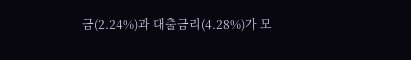금(2.24%)과 대출금리(4.28%)가 모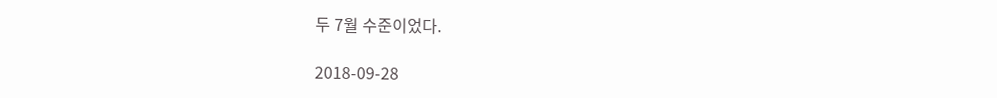두 7월 수준이었다.

2018-09-28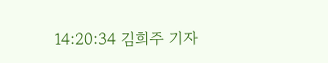14:20:34 김희주 기자